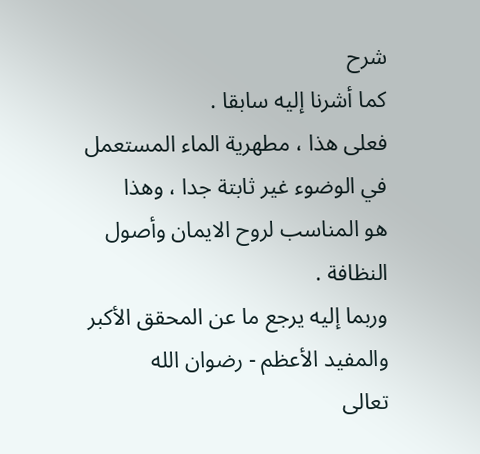شرح
كما أشرنا إليه سابقا .
فعلى هذا ، مطهرية الماء المستعمل في الوضوء غير ثابتة جدا ، وهذا
هو المناسب لروح الايمان وأصول النظافة .
وربما إليه يرجع ما عن المحقق الأكبر والمفيد الأعظم - رضوان الله
تعالى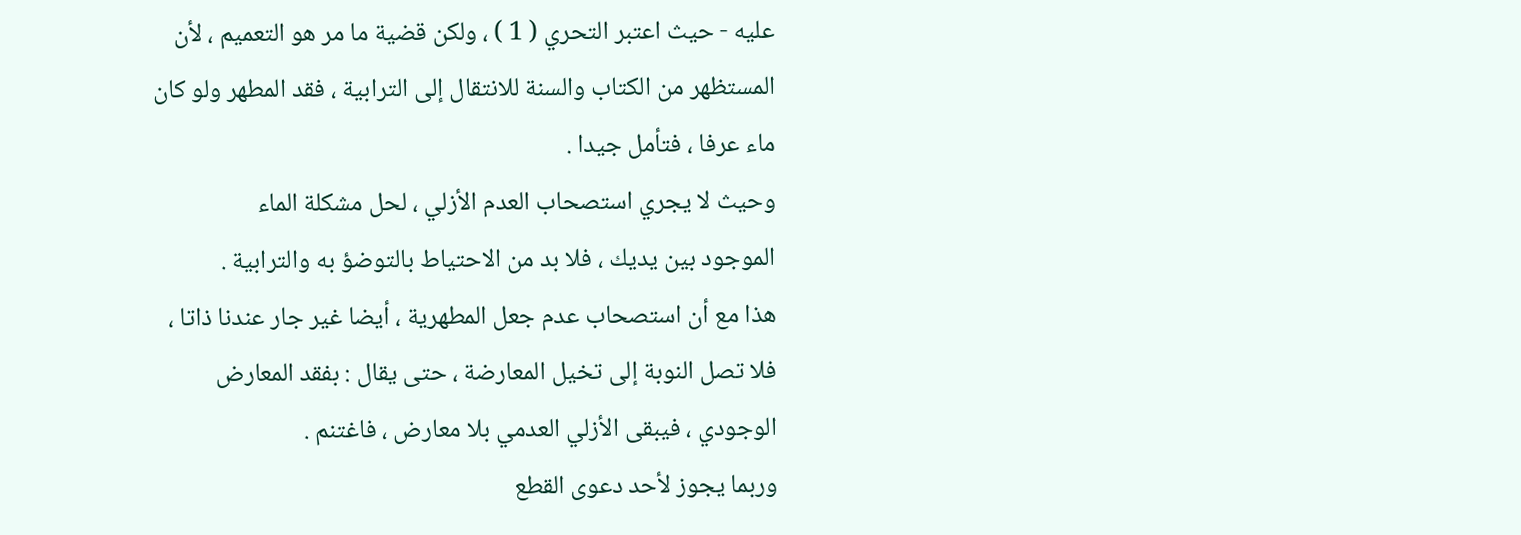عليه - حيث اعتبر التحري ( 1 ) ، ولكن قضية ما مر هو التعميم ، لأن
المستظهر من الكتاب والسنة للانتقال إلى الترابية ، فقد المطهر ولو كان
ماء عرفا ، فتأمل جيدا .
وحيث لا يجري استصحاب العدم الأزلي ، لحل مشكلة الماء
الموجود بين يديك ، فلا بد من الاحتياط بالتوضؤ به والترابية .
هذا مع أن استصحاب عدم جعل المطهرية ، أيضا غير جار عندنا ذاتا ،
فلا تصل النوبة إلى تخيل المعارضة ، حتى يقال : بفقد المعارض
الوجودي ، فيبقى الأزلي العدمي بلا معارض ، فاغتنم .
وربما يجوز لأحد دعوى القطع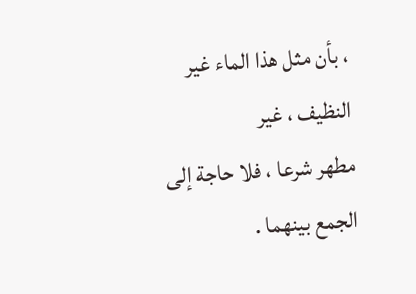، بأن مثل هذا الماء غير النظيف ، غير
مطهر شرعا ، فلا حاجة إلى الجمع بينهما .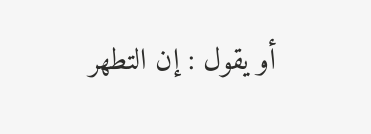أو يقول : إن التطهر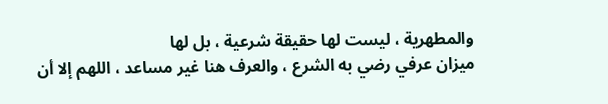والمطهرية ، ليست لها حقيقة شرعية ، بل لها
ميزان عرفي رضي به الشرع ، والعرف هنا غير مساعد ، اللهم إلا أن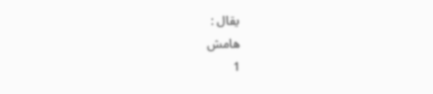يقال :
هامش
1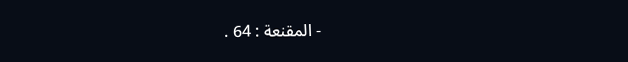- المقنعة : 64 .